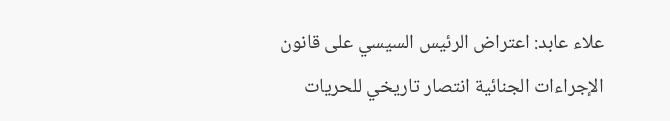علاء عابد: اعتراض الرئيس السيسي على قانون الإجراءات الجنائية انتصار تاريخي للحريات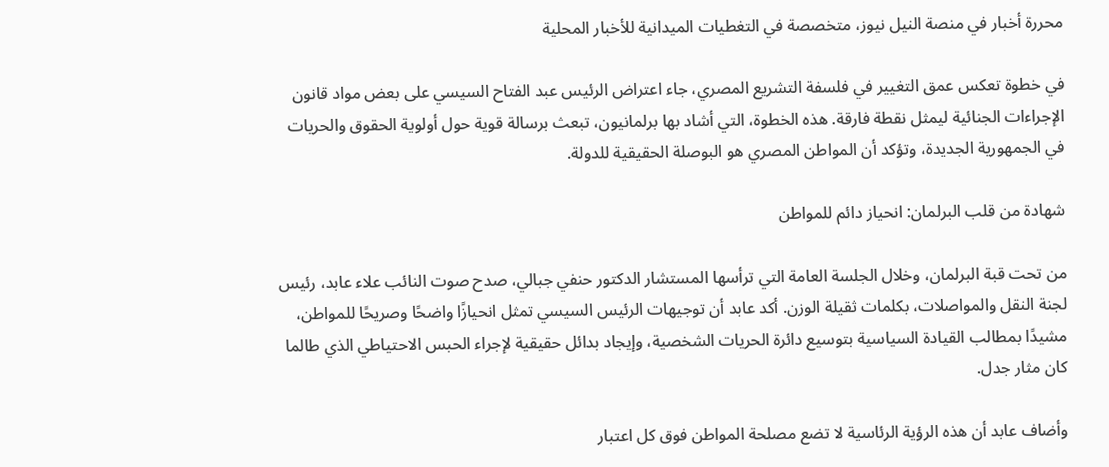محررة أخبار في منصة النيل نيوز، متخصصة في التغطيات الميدانية للأخبار المحلية

في خطوة تعكس عمق التغيير في فلسفة التشريع المصري، جاء اعتراض الرئيس عبد الفتاح السيسي على بعض مواد قانون الإجراءات الجنائية ليمثل نقطة فارقة. هذه الخطوة، التي أشاد بها برلمانيون، تبعث برسالة قوية حول أولوية الحقوق والحريات في الجمهورية الجديدة، وتؤكد أن المواطن المصري هو البوصلة الحقيقية للدولة.

شهادة من قلب البرلمان: انحياز دائم للمواطن

من تحت قبة البرلمان، وخلال الجلسة العامة التي ترأسها المستشار الدكتور حنفي جبالي، صدح صوت النائب علاء عابد، رئيس لجنة النقل والمواصلات، بكلمات ثقيلة الوزن. أكد عابد أن توجيهات الرئيس السيسي تمثل انحيازًا واضحًا وصريحًا للمواطن، مشيدًا بمطالب القيادة السياسية بتوسيع دائرة الحريات الشخصية، وإيجاد بدائل حقيقية لإجراء الحبس الاحتياطي الذي طالما كان مثار جدل.

وأضاف عابد أن هذه الرؤية الرئاسية لا تضع مصلحة المواطن فوق كل اعتبار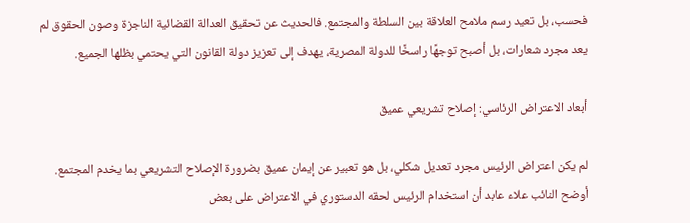فحسب، بل تعيد رسم ملامح العلاقة بين السلطة والمجتمع. فالحديث عن تحقيق العدالة القضائية الناجزة وصون الحقوق لم يعد مجرد شعارات، بل أصبح توجهًا راسخًا للدولة المصرية، يهدف إلى تعزيز دولة القانون التي يحتمي بظلها الجميع.

أبعاد الاعتراض الرئاسي: إصلاح تشريعي عميق

لم يكن اعتراض الرئيس مجرد تعديل شكلي، بل هو تعبير عن إيمان عميق بضرورة الإصلاح التشريعي بما يخدم المجتمع. أوضح النائب علاء عابد أن استخدام الرئيس لحقه الدستوري في الاعتراض على بعض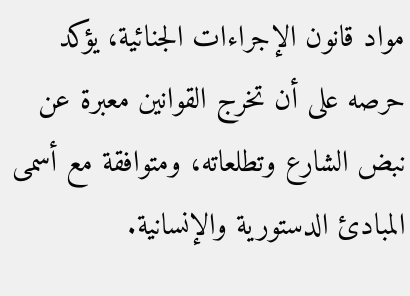مواد قانون الإجراءات الجنائية، يؤكد حرصه على أن تخرج القوانين معبرة عن نبض الشارع وتطلعاته، ومتوافقة مع أسمى المبادئ الدستورية والإنسانية.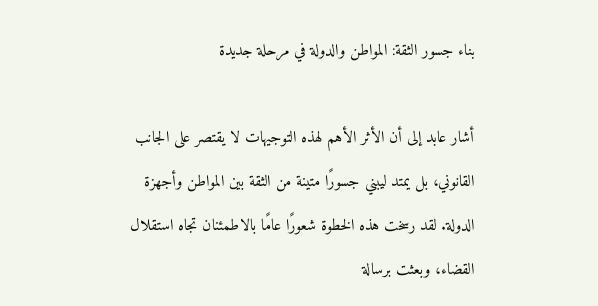بناء جسور الثقة: المواطن والدولة في مرحلة جديدة

أشار عابد إلى أن الأثر الأهم لهذه التوجيهات لا يقتصر على الجانب القانوني، بل يمتد ليبني جسورًا متينة من الثقة بين المواطن وأجهزة الدولة. لقد رسخت هذه الخطوة شعورًا عامًا بالاطمئنان تجاه استقلال القضاء، وبعثت برسالة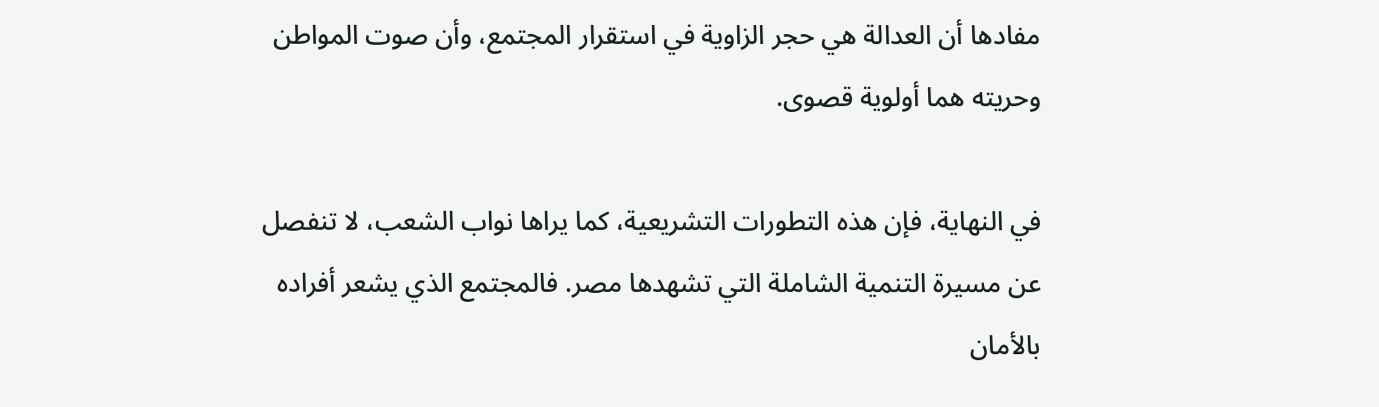مفادها أن العدالة هي حجر الزاوية في استقرار المجتمع، وأن صوت المواطن وحريته هما أولوية قصوى.

في النهاية، فإن هذه التطورات التشريعية، كما يراها نواب الشعب، لا تنفصل عن مسيرة التنمية الشاملة التي تشهدها مصر. فالمجتمع الذي يشعر أفراده بالأمان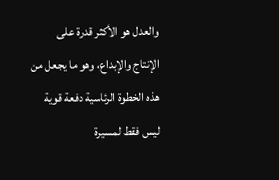والعدل هو الأكثر قدرة على الإنتاج والإبداع، وهو ما يجعل من هذه الخطوة الرئاسية دفعة قوية ليس فقط لمسيرة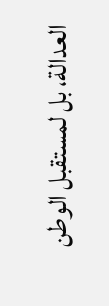العدالة، بل لمستقبل الوطن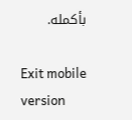بأكمله.

Exit mobile version